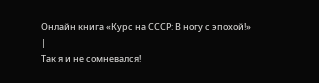Онлайн книга «Курс на СССР: В ногу с эпохой!»
|
Так я и не сомневался!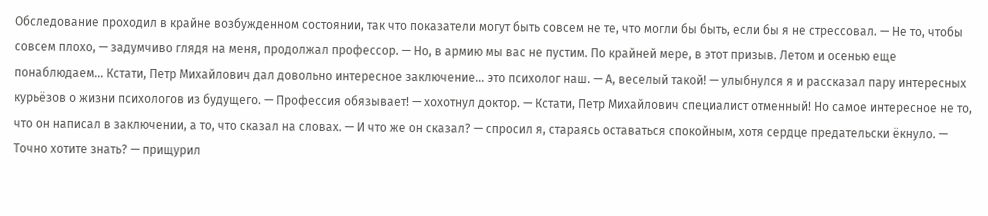Обследование проходил в крайне возбужденном состоянии, так что показатели могут быть совсем не те, что могли бы быть, если бы я не стрессовал. — Не то, чтобы совсем плохо, — задумчиво глядя на меня, продолжал профессор. — Но, в армию мы вас не пустим. По крайней мере, в этот призыв. Летом и осенью еще понаблюдаем… Кстати, Петр Михайлович дал довольно интересное заключение… это психолог наш. — А, веселый такой! — улыбнулся я и рассказал пару интересных курьёзов о жизни психологов из будущего. — Профессия обязывает! — хохотнул доктор. — Кстати, Петр Михайлович специалист отменный! Но самое интересное не то, что он написал в заключении, а то, что сказал на словах. — И что же он сказал? — спросил я, стараясь оставаться спокойным, хотя сердце предательски ёкнуло. — Точно хотите знать? — прищурил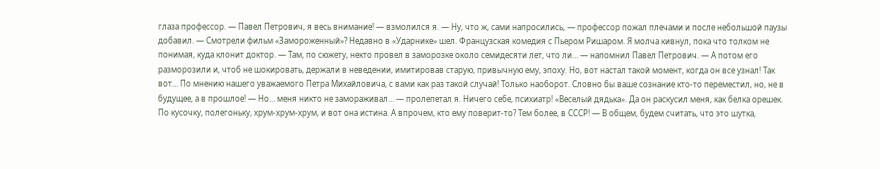глаза профессор. — Павел Петрович, я весь внимание! — взмолился я. — Ну, что ж, сами напросились, — профессор пожал плечами и после небольшой паузы добавил. — Смотрели фильм «Замороженный»? Недавно в «Ударнике» шел. Французская комедия с Пьером Ришаром. Я молча кивнул, пока что толком не понимая, куда клонит доктор. — Там, по сюжету, некто провел в заморозке около семидесяти лет, что ли… — напомнил Павел Петрович. — А потом его разморозили и, чтоб не шокировать, держали в неведении, имитировав старую, привычную ему, эпоху. Но, вот настал такой момент, когда он все узнал! Так вот… По мнению нашего уважаемого Петра Михайловича, с вами как раз такой случай! Только наоборот. Словно бы ваше сознание кто-то переместил, но, не в будущее, а в прошлое! — Но… меня никто не замораживал… — пролепетал я. Ничего себе, психиатр! «Веселый дядька». Да он раскусил меня, как белка орешек. По кусочку, полегоньку, хрум-хрум-хрум, и вот она истина. А впрочем, кто ему поверит-то? Тем более, в СССР! — В общем, будем считать, что это шутка,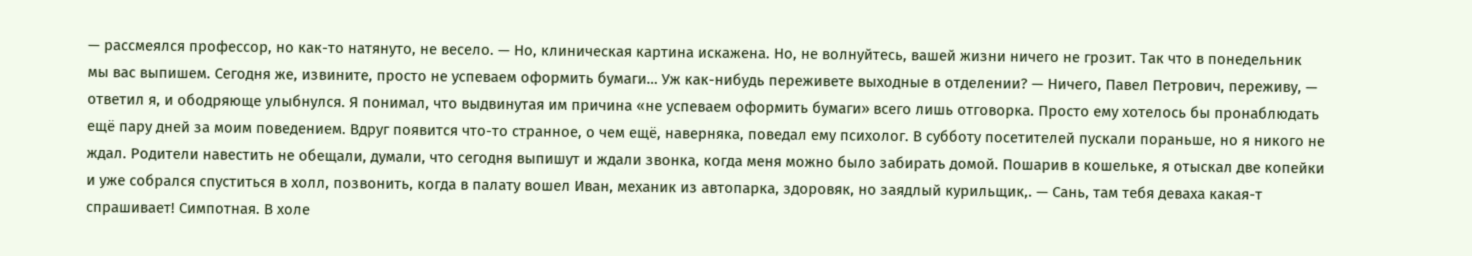— рассмеялся профессор, но как-то натянуто, не весело. — Но, клиническая картина искажена. Но, не волнуйтесь, вашей жизни ничего не грозит. Так что в понедельник мы вас выпишем. Сегодня же, извините, просто не успеваем оформить бумаги… Уж как-нибудь переживете выходные в отделении? — Ничего, Павел Петрович, переживу, — ответил я, и ободряюще улыбнулся. Я понимал, что выдвинутая им причина «не успеваем оформить бумаги» всего лишь отговорка. Просто ему хотелось бы пронаблюдать ещё пару дней за моим поведением. Вдруг появится что-то странное, о чем ещё, наверняка, поведал ему психолог. В субботу посетителей пускали пораньше, но я никого не ждал. Родители навестить не обещали, думали, что сегодня выпишут и ждали звонка, когда меня можно было забирать домой. Пошарив в кошельке, я отыскал две копейки и уже собрался спуститься в холл, позвонить, когда в палату вошел Иван, механик из автопарка, здоровяк, но заядлый курильщик,. — Сань, там тебя деваха какая-т спрашивает! Симпотная. В холе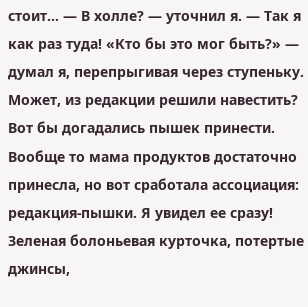стоит… — В холле? — уточнил я. — Так я как раз туда! «Кто бы это мог быть?» — думал я, перепрыгивая через ступеньку. Может, из редакции решили навестить? Вот бы догадались пышек принести. Вообще то мама продуктов достаточно принесла, но вот сработала ассоциация: редакция-пышки. Я увидел ее сразу! Зеленая болоньевая курточка, потертые джинсы,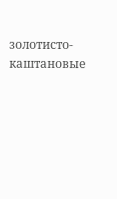золотисто-каштановые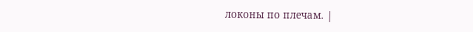локоны по плечам. |